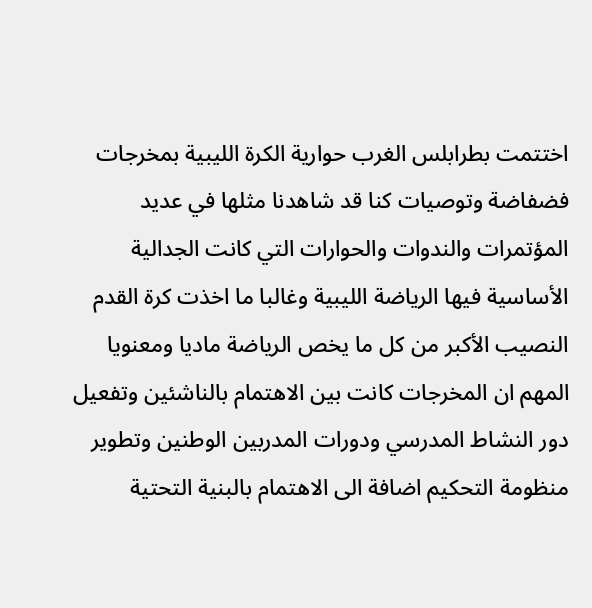اختتمت بطرابلس الغرب حوارية الكرة الليبية بمخرجات فضفاضة وتوصيات كنا قد شاهدنا مثلها في عديد المؤتمرات والندوات والحوارات التي كانت الجدالية الأساسية فيها الرياضة الليبية وغالبا ما اخذت كرة القدم النصيب الأكبر من كل ما يخص الرياضة ماديا ومعنويا المهم ان المخرجات كانت بين الاهتمام بالناشئين وتفعيل دور النشاط المدرسي ودورات المدربين الوطنين وتطوير منظومة التحكيم اضافة الى الاهتمام بالبنية التحتية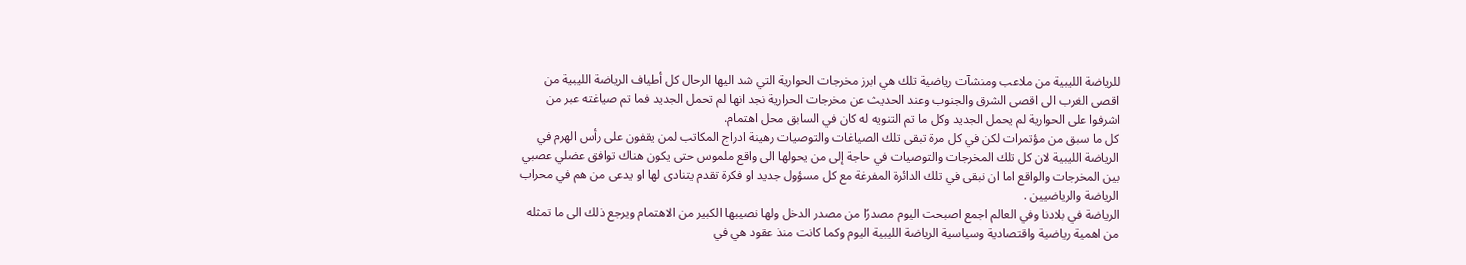للرياضة الليبية من ملاعب ومنشآت رياضية تلك هي ابرز مخرجات الحوارية التي شد اليها الرحال كل أطياف الرياضة الليبية من اقصى الغرب الى اقصى الشرق والجنوب وعند الحديث عن مخرجات الحرارية نجد انها لم تحمل الجديد فما تم صياغته عبر من اشرفوا على الحوارية لم يحمل الجديد وكل ما تم التنويه له كان في السابق محل اهتمام.
كل ما سبق من مؤتمرات لكن في كل مرة تبقى تلك الصياغات والتوصيات رهينة ادراج المكاتب لمن يقفون على رأس الهرم في الرياضة الليبية لان كل تلك المخرجات والتوصيات في حاجة إلى من يحولها الى واقع ملموس حتى يكون هناك توافق عضلي عصبي بين المخرجات والواقع اما ان نبقى في تلك الدائرة المفرغة مع كل مسؤول جديد او فكرة تقدم يتنادى لها او يدعى من هم في محراب الرياضة والرياضيين .
الرياضة في بلادنا وفي العالم اجمع اصبحت اليوم مصدرًا من مصدر الدخل ولها نصيبها الكبير من الاهتمام ويرجع ذلك الى ما تمثله من اهمية رياضية واقتصادية وسياسية الرياضة الليبية اليوم وكما كانت منذ عقود هي في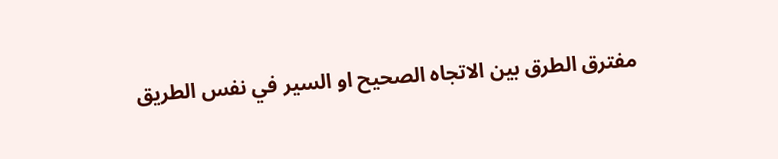مفترق الطرق بين الاتجاه الصحيح او السير في نفس الطريق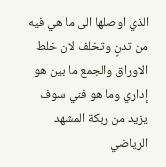الذي اوصلها الى ما هي فيه من تدنٍ وتخلف لان خلط الاوراق والجمع ما بين هو إداري وما هو فني سوف يزيد من ربكة المشهد الرياضي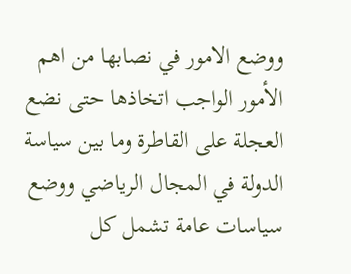ووضع الامور في نصابها من اهم الأمور الواجب اتخاذها حتى نضع العجلة على القاطرة وما بين سياسة الدولة في المجال الرياضي ووضع سياسات عامة تشمل كل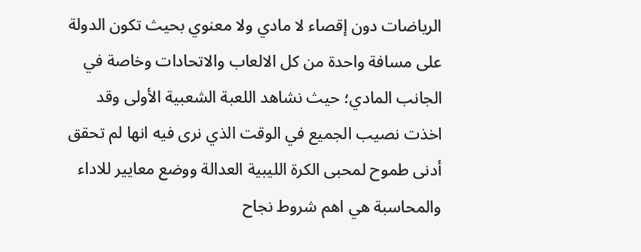الرياضات دون إقصاء لا مادي ولا معنوي بحيث تكون الدولة على مسافة واحدة من كل الالعاب والاتحادات وخاصة في الجانب المادي؛ حيث نشاهد اللعبة الشعبية الأولى وقد اخذت نصيب الجميع في الوقت الذي نرى فيه انها لم تحقق أدنى طموح لمحبى الكرة الليبية العدالة ووضع معايير للاداء والمحاسبة هي اهم شروط نجاح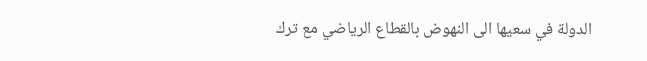الدولة في سعيها الى النهوض بالقطاع الرياضي مع ترك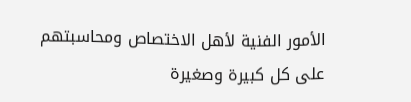الأمور الفنية لأهل الاختصاص ومحاسبتهم على كل كبيرة وصغيرة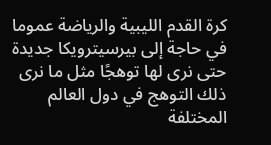كرة القدم الليبية والرياضة عموما في حاجة إلى بيرسيترويكا جديدة حتى نرى لها توهجًا مثل ما نرى ذلك التوهج في دول العالم المختلفة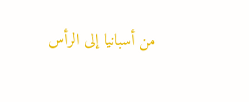من أسبانيا إلى الرأس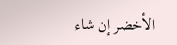الأخضر إن شاء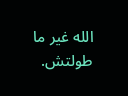الله غير ما طولتش.